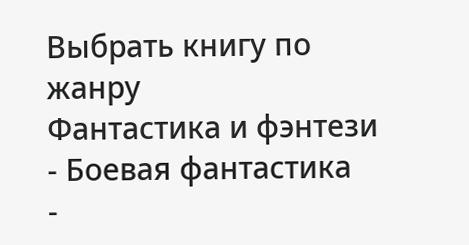Выбрать книгу по жанру
Фантастика и фэнтези
- Боевая фантастика
-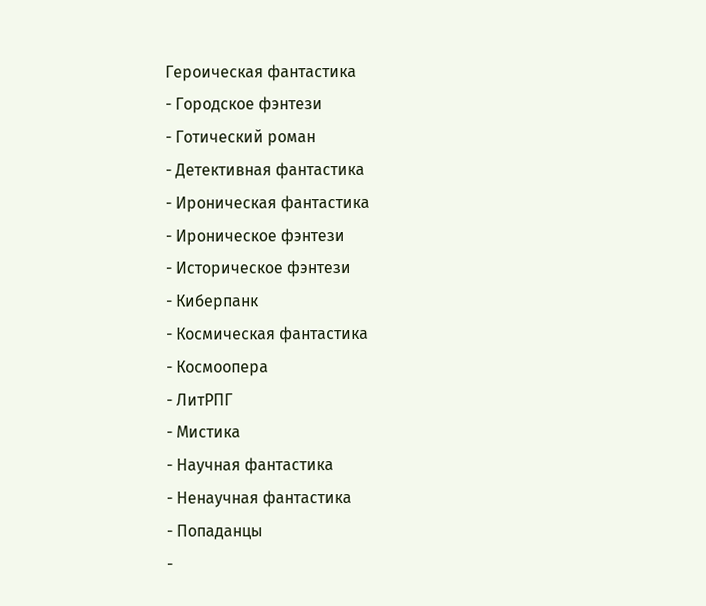Героическая фантастика
- Городское фэнтези
- Готический роман
- Детективная фантастика
- Ироническая фантастика
- Ироническое фэнтези
- Историческое фэнтези
- Киберпанк
- Космическая фантастика
- Космоопера
- ЛитРПГ
- Мистика
- Научная фантастика
- Ненаучная фантастика
- Попаданцы
-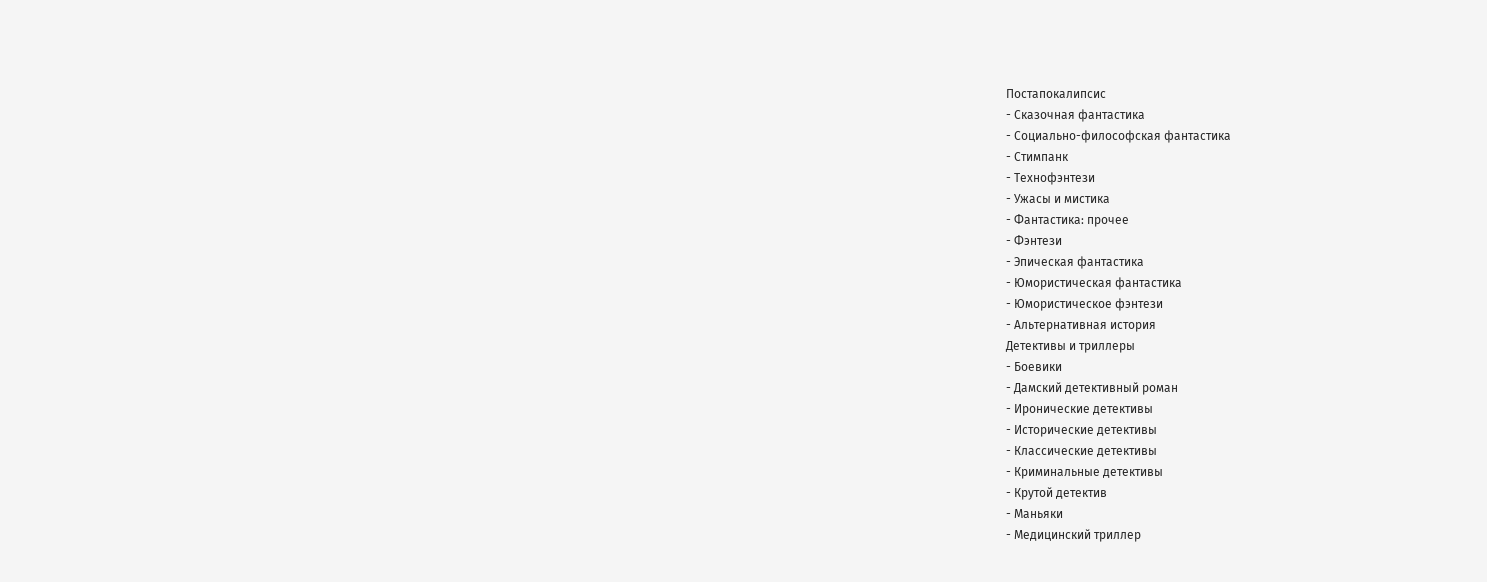Постапокалипсис
- Сказочная фантастика
- Социально-философская фантастика
- Стимпанк
- Технофэнтези
- Ужасы и мистика
- Фантастика: прочее
- Фэнтези
- Эпическая фантастика
- Юмористическая фантастика
- Юмористическое фэнтези
- Альтернативная история
Детективы и триллеры
- Боевики
- Дамский детективный роман
- Иронические детективы
- Исторические детективы
- Классические детективы
- Криминальные детективы
- Крутой детектив
- Маньяки
- Медицинский триллер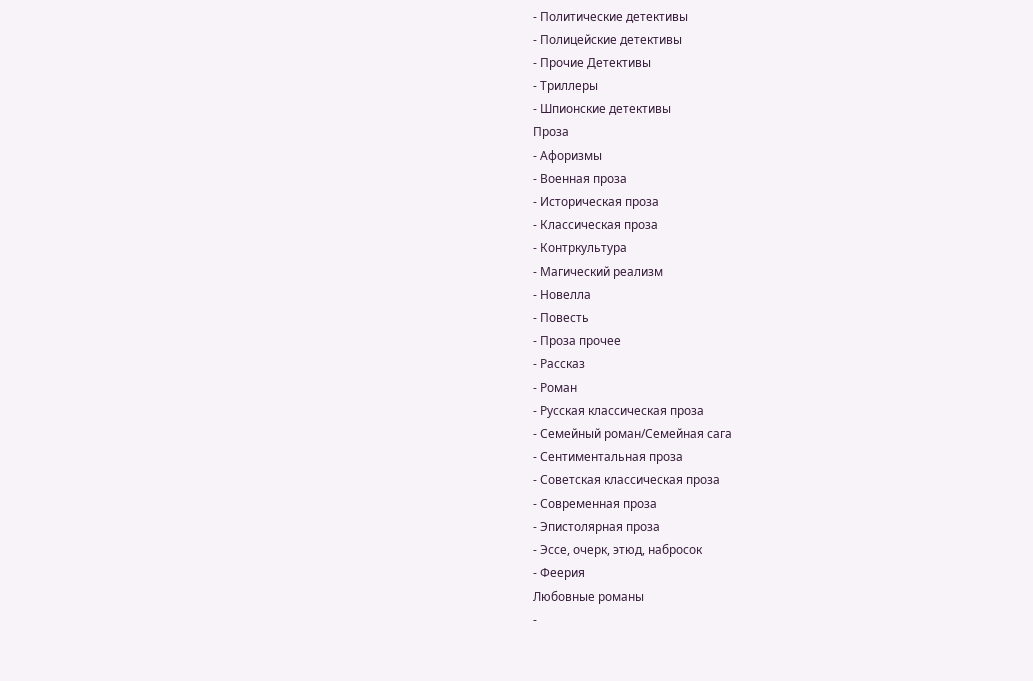- Политические детективы
- Полицейские детективы
- Прочие Детективы
- Триллеры
- Шпионские детективы
Проза
- Афоризмы
- Военная проза
- Историческая проза
- Классическая проза
- Контркультура
- Магический реализм
- Новелла
- Повесть
- Проза прочее
- Рассказ
- Роман
- Русская классическая проза
- Семейный роман/Семейная сага
- Сентиментальная проза
- Советская классическая проза
- Современная проза
- Эпистолярная проза
- Эссе, очерк, этюд, набросок
- Феерия
Любовные романы
-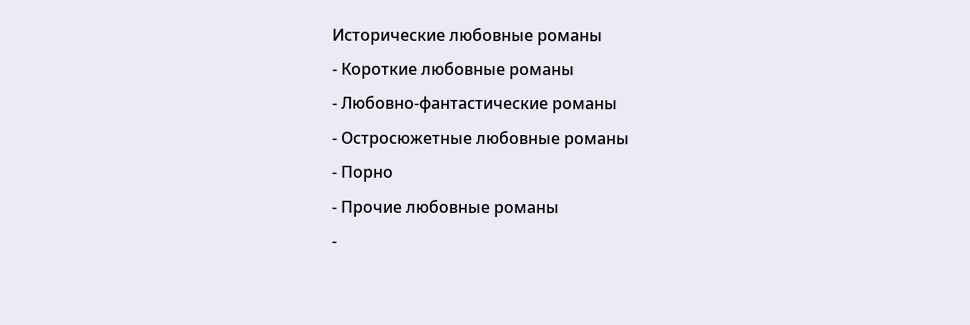Исторические любовные романы
- Короткие любовные романы
- Любовно-фантастические романы
- Остросюжетные любовные романы
- Порно
- Прочие любовные романы
-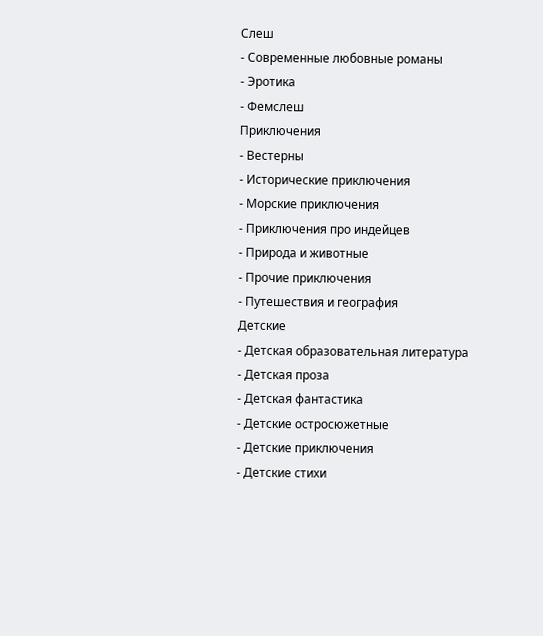Слеш
- Современные любовные романы
- Эротика
- Фемслеш
Приключения
- Вестерны
- Исторические приключения
- Морские приключения
- Приключения про индейцев
- Природа и животные
- Прочие приключения
- Путешествия и география
Детские
- Детская образовательная литература
- Детская проза
- Детская фантастика
- Детские остросюжетные
- Детские приключения
- Детские стихи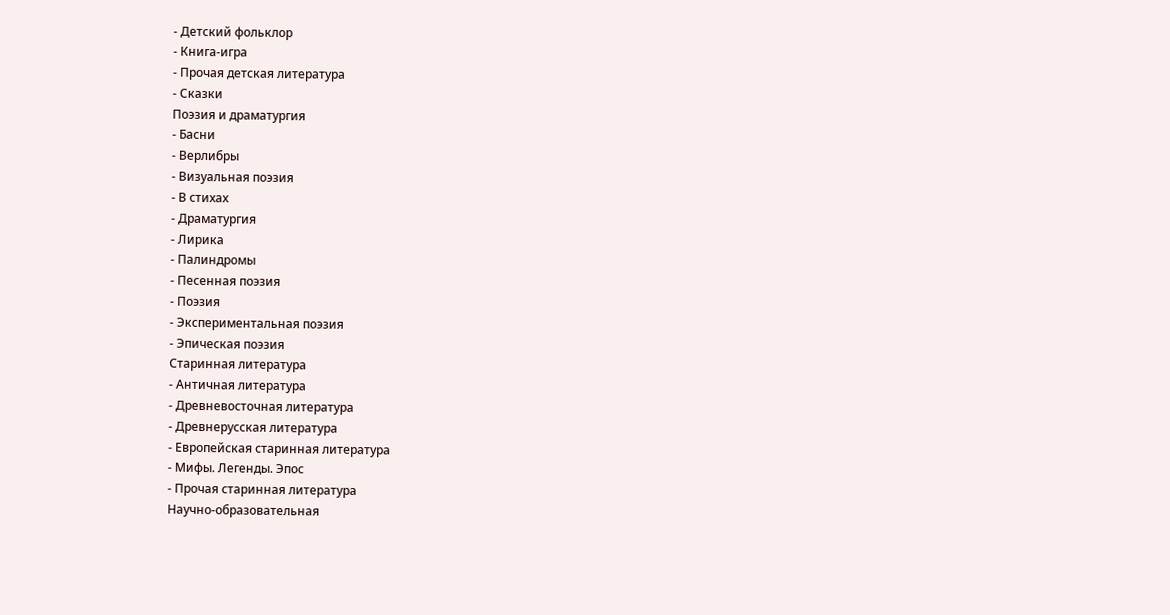- Детский фольклор
- Книга-игра
- Прочая детская литература
- Сказки
Поэзия и драматургия
- Басни
- Верлибры
- Визуальная поэзия
- В стихах
- Драматургия
- Лирика
- Палиндромы
- Песенная поэзия
- Поэзия
- Экспериментальная поэзия
- Эпическая поэзия
Старинная литература
- Античная литература
- Древневосточная литература
- Древнерусская литература
- Европейская старинная литература
- Мифы. Легенды. Эпос
- Прочая старинная литература
Научно-образовательная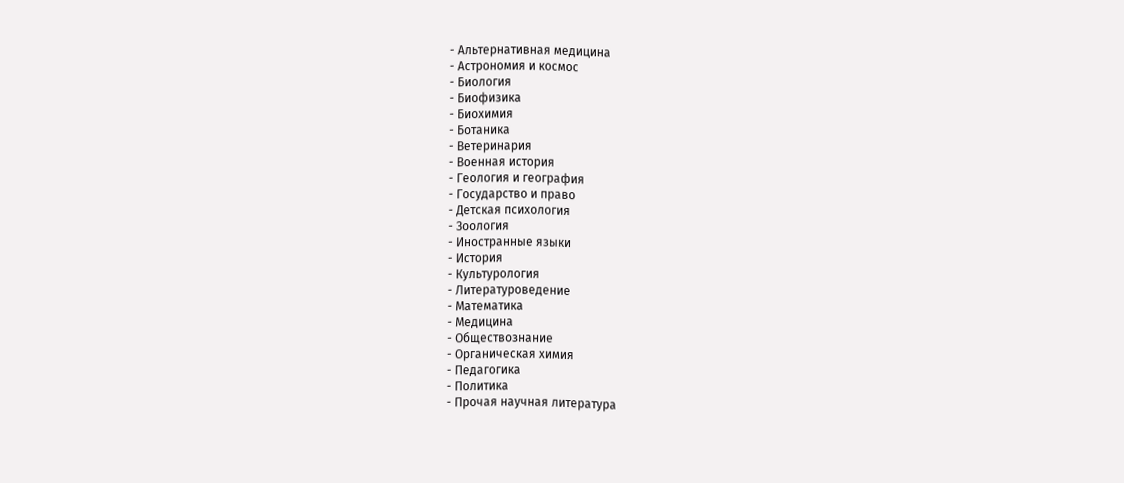- Альтернативная медицина
- Астрономия и космос
- Биология
- Биофизика
- Биохимия
- Ботаника
- Ветеринария
- Военная история
- Геология и география
- Государство и право
- Детская психология
- Зоология
- Иностранные языки
- История
- Культурология
- Литературоведение
- Математика
- Медицина
- Обществознание
- Органическая химия
- Педагогика
- Политика
- Прочая научная литература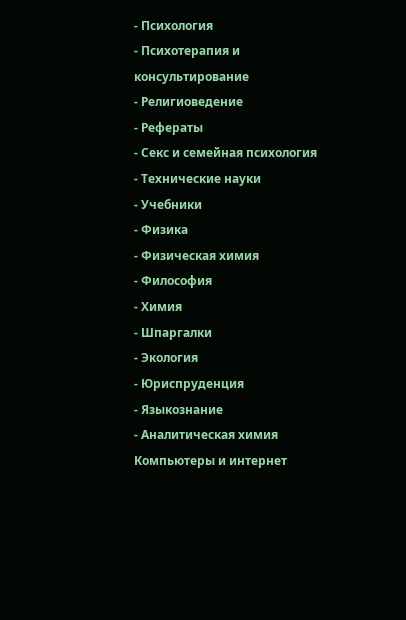- Психология
- Психотерапия и консультирование
- Религиоведение
- Рефераты
- Секс и семейная психология
- Технические науки
- Учебники
- Физика
- Физическая химия
- Философия
- Химия
- Шпаргалки
- Экология
- Юриспруденция
- Языкознание
- Аналитическая химия
Компьютеры и интернет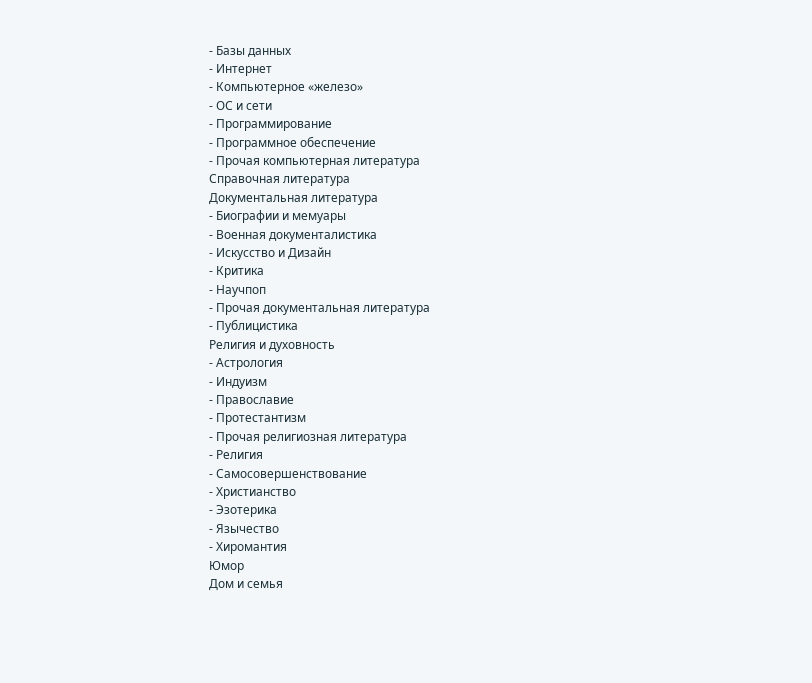- Базы данных
- Интернет
- Компьютерное «железо»
- ОС и сети
- Программирование
- Программное обеспечение
- Прочая компьютерная литература
Справочная литература
Документальная литература
- Биографии и мемуары
- Военная документалистика
- Искусство и Дизайн
- Критика
- Научпоп
- Прочая документальная литература
- Публицистика
Религия и духовность
- Астрология
- Индуизм
- Православие
- Протестантизм
- Прочая религиозная литература
- Религия
- Самосовершенствование
- Христианство
- Эзотерика
- Язычество
- Хиромантия
Юмор
Дом и семья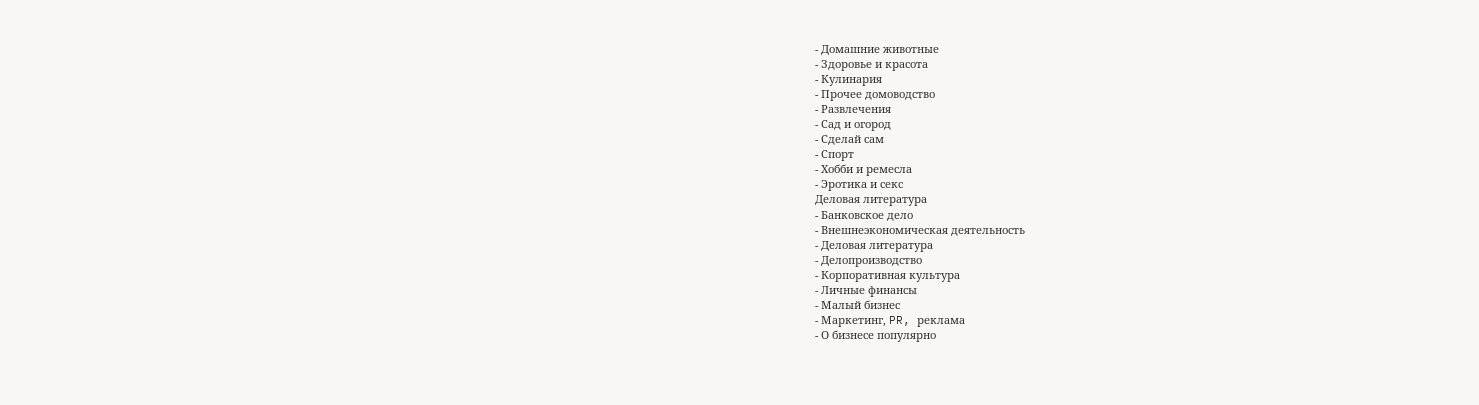- Домашние животные
- Здоровье и красота
- Кулинария
- Прочее домоводство
- Развлечения
- Сад и огород
- Сделай сам
- Спорт
- Хобби и ремесла
- Эротика и секс
Деловая литература
- Банковское дело
- Внешнеэкономическая деятельность
- Деловая литература
- Делопроизводство
- Корпоративная культура
- Личные финансы
- Малый бизнес
- Маркетинг, PR, реклама
- О бизнесе популярно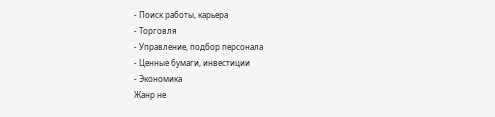- Поиск работы, карьера
- Торговля
- Управление, подбор персонала
- Ценные бумаги, инвестиции
- Экономика
Жанр не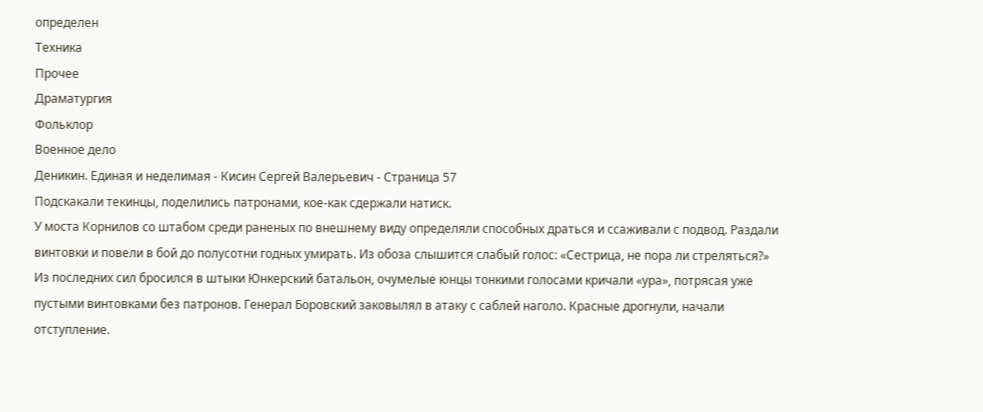определен
Техника
Прочее
Драматургия
Фольклор
Военное дело
Деникин. Единая и неделимая - Кисин Сергей Валерьевич - Страница 57
Подскакали текинцы, поделились патронами, кое-как сдержали натиск.
У моста Корнилов со штабом среди раненых по внешнему виду определяли способных драться и ссаживали с подвод. Раздали винтовки и повели в бой до полусотни годных умирать. Из обоза слышится слабый голос: «Сестрица, не пора ли стреляться?»
Из последних сил бросился в штыки Юнкерский батальон, очумелые юнцы тонкими голосами кричали «ура», потрясая уже пустыми винтовками без патронов. Генерал Боровский заковылял в атаку с саблей наголо. Красные дрогнули, начали отступление.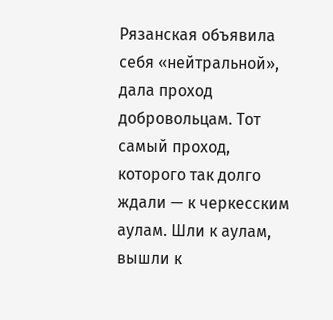Рязанская объявила себя «нейтральной», дала проход добровольцам. Тот самый проход, которого так долго ждали — к черкесским аулам. Шли к аулам, вышли к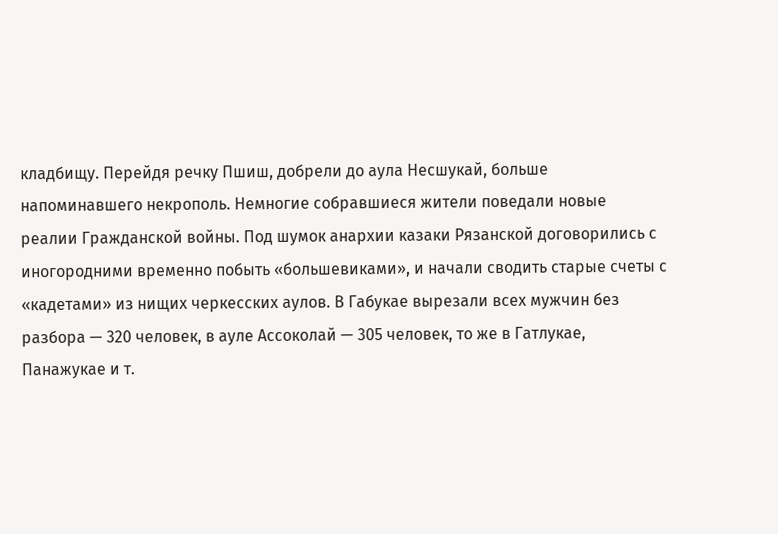кладбищу. Перейдя речку Пшиш, добрели до аула Несшукай, больше напоминавшего некрополь. Немногие собравшиеся жители поведали новые реалии Гражданской войны. Под шумок анархии казаки Рязанской договорились с иногородними временно побыть «большевиками», и начали сводить старые счеты с «кадетами» из нищих черкесских аулов. В Габукае вырезали всех мужчин без разбора — 320 человек, в ауле Ассоколай — 305 человек, то же в Гатлукае, Панажукае и т.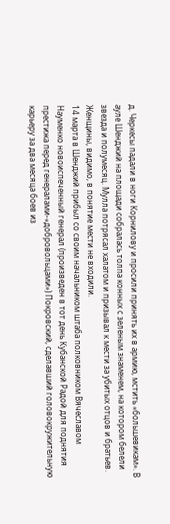д. Черкесы падали в ноги Корнилову и просили принять их в армию, мстить «большевикам». В ауле Шенджий на площади собралась толпа конных с зеленым знаменем, на котором белели звезда и полумесяц. Мулла потрясал халатом и призывал к мести за убитых отцов и братьев. Женщины, видимо, в понятие мести не входили.
14 марта в Шенджий прибыл со своим начальником штаба полковником Вячеславом Науменко новоиспеченный генерал (произведен в тот день Кубанской Радой для поднятия престижа перед генералами-«добровольцами») Покровский, сделавший головокружительную карьеру за два месяца боев из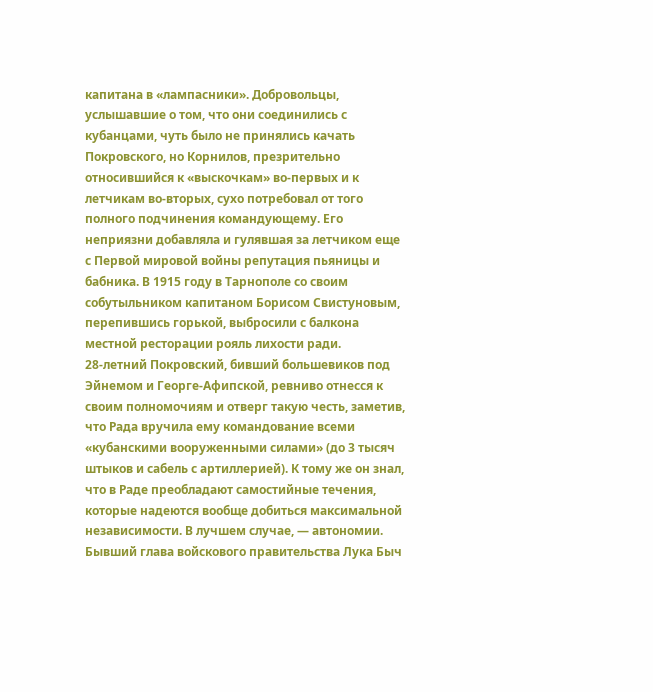капитана в «лампасники». Добровольцы, услышавшие о том, что они соединились с кубанцами, чуть было не принялись качать Покровского, но Корнилов, презрительно относившийся к «выскочкам» во-первых и к летчикам во-вторых, сухо потребовал от того полного подчинения командующему. Его неприязни добавляла и гулявшая за летчиком еще с Первой мировой войны репутация пьяницы и бабника. В 1915 году в Тарнополе со своим собутыльником капитаном Борисом Свистуновым, перепившись горькой, выбросили с балкона местной ресторации рояль лихости ради.
28-летний Покровский, бивший большевиков под Эйнемом и Георге-Афипской, ревниво отнесся к своим полномочиям и отверг такую честь, заметив, что Рада вручила ему командование всеми «кубанскими вооруженными силами» (до 3 тысяч штыков и сабель с артиллерией). К тому же он знал, что в Раде преобладают самостийные течения, которые надеются вообще добиться максимальной независимости. В лучшем случае, — автономии. Бывший глава войскового правительства Лука Быч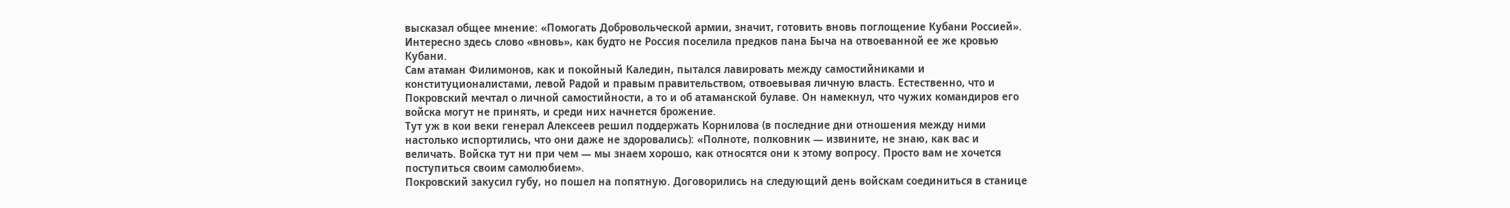высказал общее мнение: «Помогать Добровольческой армии, значит, готовить вновь поглощение Кубани Россией».
Интересно здесь слово «вновь», как будто не Россия поселила предков пана Быча на отвоеванной ее же кровью Кубани.
Сам атаман Филимонов, как и покойный Каледин, пытался лавировать между самостийниками и конституционалистами, левой Радой и правым правительством, отвоевывая личную власть. Естественно, что и Покровский мечтал о личной самостийности, а то и об атаманской булаве. Он намекнул, что чужих командиров его войска могут не принять, и среди них начнется брожение.
Тут уж в кои веки генерал Алексеев решил поддержать Корнилова (в последние дни отношения между ними настолько испортились, что они даже не здоровались): «Полноте, полковник — извините, не знаю, как вас и величать. Войска тут ни при чем — мы знаем хорошо, как относятся они к этому вопросу. Просто вам не хочется поступиться своим самолюбием».
Покровский закусил губу, но пошел на попятную. Договорились на следующий день войскам соединиться в станице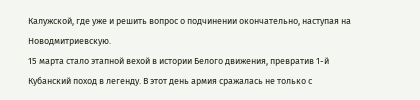Калужской, где уже и решить вопрос о подчинении окончательно, наступая на Новодмитриевскую.
15 марта стало этапной вехой в истории Белого движения, превратив 1-й Кубанский поход в легенду. В этот день армия сражалась не только с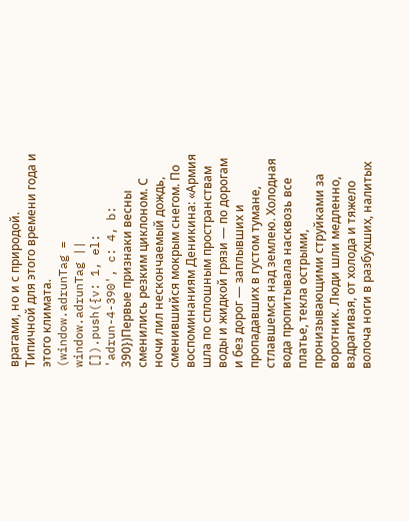врагами, но и с природой. Типичной для этого времени года и этого климата.
(window.adrunTag = window.adrunTag || []).push({v: 1, el: 'adrun-4-390', c: 4, b: 390})Первые признаки весны сменились резким циклоном. С ночи лил нескончаемый дождь, сменившийся мокрым снегом. По воспоминаниям Деникина: «Армия шла по сплошным пространствам воды и жидкой грязи — по дорогам и без дорог — заплывших и пропадавших в густом тумане, стлавшемся над землею. Холодная вода пропитывала насквозь все платье, текла острыми, пронизывающими струйками за воротник. Люди шли медленно, вздрагивая, от холода и тяжело волоча ноги в разбухших, налитых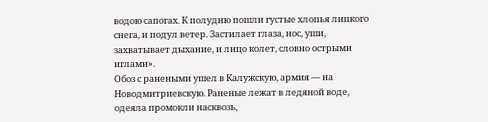водою сапогах. К полудню пошли густые хлопья липкого снега, и подул ветер. Застилает глаза, нос, уши, захватывает дыхание, и лицо колет, словно острыми иглами».
Обоз с ранеными ушел в Калужскую, армия — на Новодмитриевскую. Раненые лежат в ледяной воде, одеяла промокли насквозь,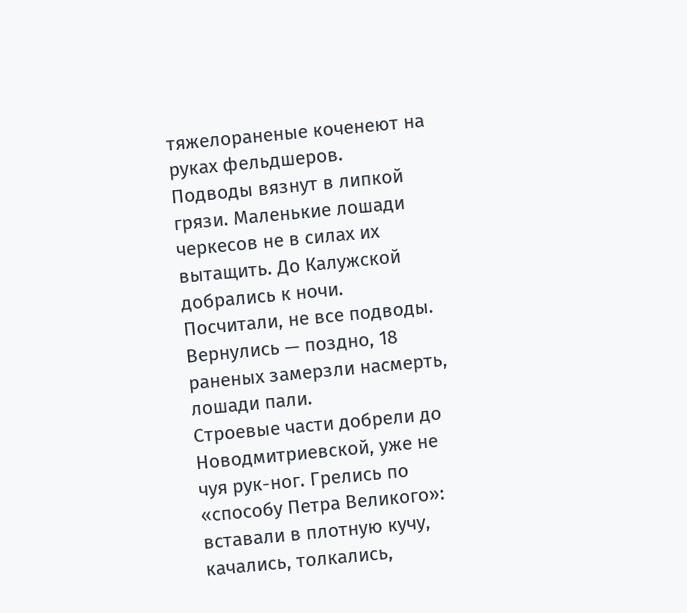тяжелораненые коченеют на руках фельдшеров. Подводы вязнут в липкой грязи. Маленькие лошади черкесов не в силах их вытащить. До Калужской добрались к ночи. Посчитали, не все подводы. Вернулись — поздно, 18 раненых замерзли насмерть, лошади пали.
Строевые части добрели до Новодмитриевской, уже не чуя рук-ног. Грелись по «способу Петра Великого»: вставали в плотную кучу, качались, толкались,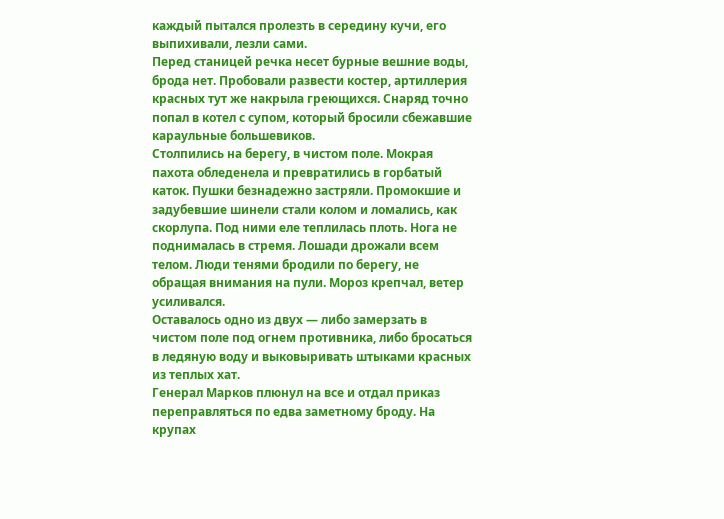каждый пытался пролезть в середину кучи, его выпихивали, лезли сами.
Перед станицей речка несет бурные вешние воды, брода нет. Пробовали развести костер, артиллерия красных тут же накрыла греющихся. Снаряд точно попал в котел с супом, который бросили сбежавшие караульные большевиков.
Столпились на берегу, в чистом поле. Мокрая пахота обледенела и превратились в горбатый каток. Пушки безнадежно застряли. Промокшие и задубевшие шинели стали колом и ломались, как скорлупа. Под ними еле теплилась плоть. Нога не поднималась в стремя. Лошади дрожали всем телом. Люди тенями бродили по берегу, не обращая внимания на пули. Мороз крепчал, ветер усиливался.
Оставалось одно из двух — либо замерзать в чистом поле под огнем противника, либо бросаться в ледяную воду и выковыривать штыками красных из теплых хат.
Генерал Марков плюнул на все и отдал приказ переправляться по едва заметному броду. На крупах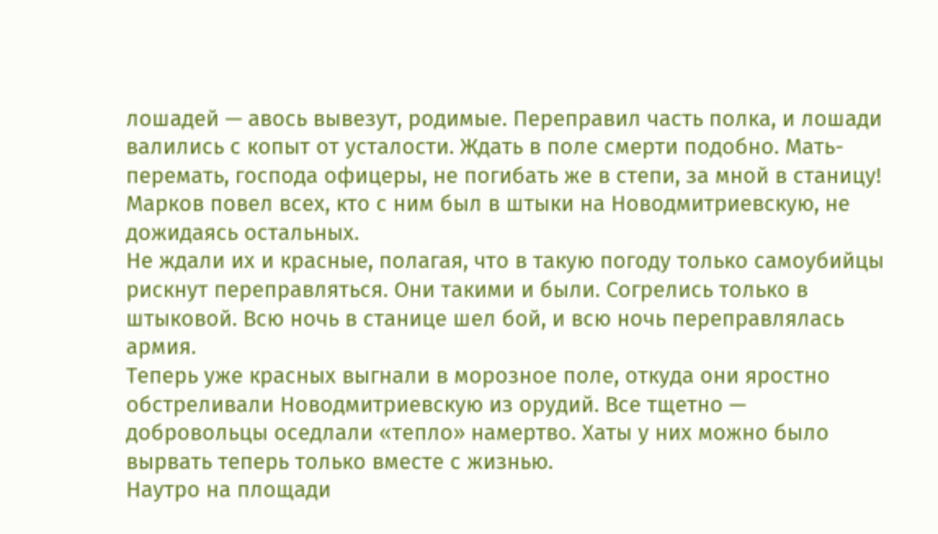лошадей — авось вывезут, родимые. Переправил часть полка, и лошади валились с копыт от усталости. Ждать в поле смерти подобно. Мать-перемать, господа офицеры, не погибать же в степи, за мной в станицу! Марков повел всех, кто с ним был в штыки на Новодмитриевскую, не дожидаясь остальных.
Не ждали их и красные, полагая, что в такую погоду только самоубийцы рискнут переправляться. Они такими и были. Согрелись только в штыковой. Всю ночь в станице шел бой, и всю ночь переправлялась армия.
Теперь уже красных выгнали в морозное поле, откуда они яростно обстреливали Новодмитриевскую из орудий. Все тщетно — добровольцы оседлали «тепло» намертво. Хаты у них можно было вырвать теперь только вместе с жизнью.
Наутро на площади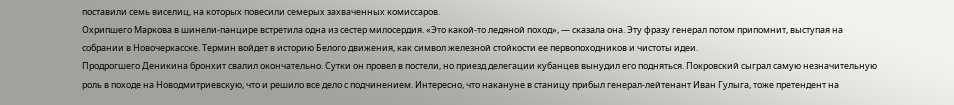поставили семь виселиц, на которых повесили семерых захваченных комиссаров.
Охрипшего Маркова в шинели-панцире встретила одна из сестер милосердия. «Это какой-то ледяной поход», — сказала она. Эту фразу генерал потом припомнит, выступая на собрании в Новочеркасске. Термин войдет в историю Белого движения, как символ железной стойкости ее первопоходников и чистоты идеи.
Продрогшего Деникина бронхит свалил окончательно. Сутки он провел в постели, но приезд делегации кубанцев вынудил его подняться. Покровский сыграл самую незначительную роль в походе на Новодмитриевскую, что и решило все дело с подчинением. Интересно, что накануне в станицу прибыл генерал-лейтенант Иван Гулыга, тоже претендент на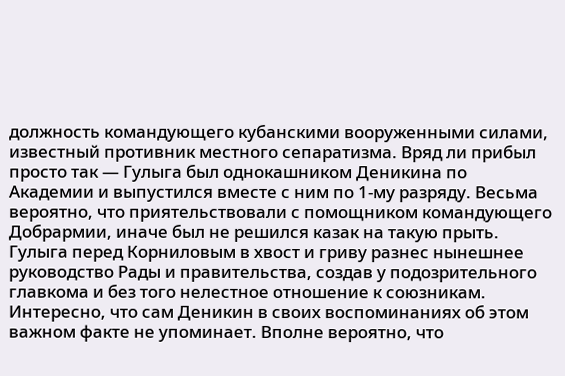должность командующего кубанскими вооруженными силами, известный противник местного сепаратизма. Вряд ли прибыл просто так — Гулыга был однокашником Деникина по Академии и выпустился вместе с ним по 1-му разряду. Весьма вероятно, что приятельствовали с помощником командующего Добрармии, иначе был не решился казак на такую прыть. Гулыга перед Корниловым в хвост и гриву разнес нынешнее руководство Рады и правительства, создав у подозрительного главкома и без того нелестное отношение к союзникам. Интересно, что сам Деникин в своих воспоминаниях об этом важном факте не упоминает. Вполне вероятно, что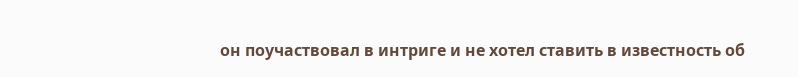он поучаствовал в интриге и не хотел ставить в известность об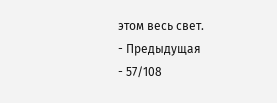этом весь свет.
- Предыдущая
- 57/108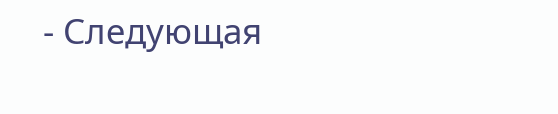- Следующая